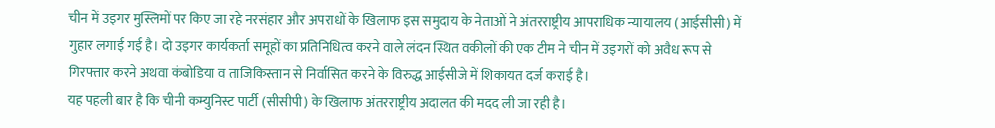चीन में उइगर मुस्लिमों पर किए जा रहे नरसंहार और अपराधों के खिलाफ इस समुदाय के नेताओं ने अंतरराष्ट्रीय आपराधिक न्यायालय (आईसीसी) में गुहार लगाई गई है। दो उइगर कार्यकर्ता समूहों का प्रतिनिधित्व करने वाले लंदन स्थित वकीलों की एक टीम ने चीन में उइगरों को अवैध रूप से गिरफ्तार करने अथवा कंबोडिया व ताजिकिस्तान से निर्वासित करने के विरुद्ध आईसीजे में शिकायत दर्ज कराई है।
यह पहली बार है कि चीनी कम्युनिस्ट पार्टी (सीसीपी) के खिलाफ अंतरराष्ट्रीय अदालत की मदद ली जा रही है।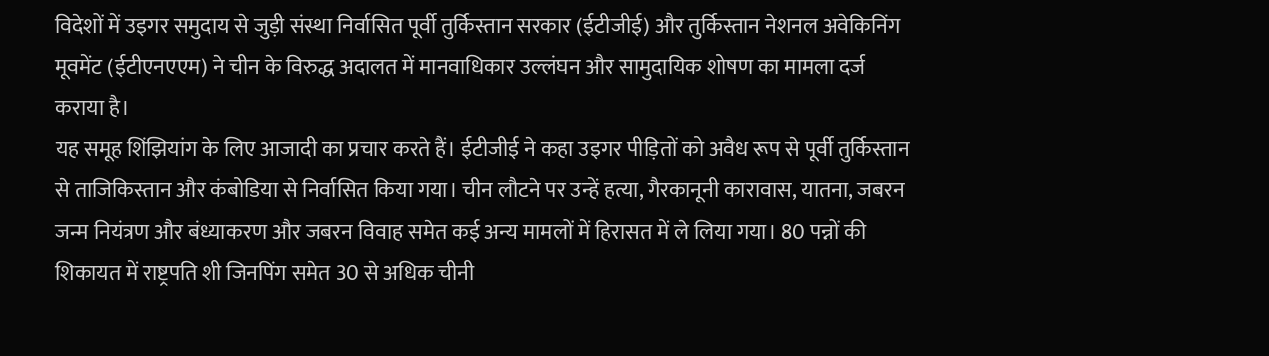विदेशों में उइगर समुदाय से जुड़ी संस्था निर्वासित पूर्वी तुर्किस्तान सरकार (ईटीजीई) और तुर्किस्तान नेशनल अवेकिनिंग मूवमेंट (ईटीएनएएम) ने चीन के विरुद्ध अदालत में मानवाधिकार उल्लंघन और सामुदायिक शोषण का मामला दर्ज कराया है।
यह समूह शिंझियांग के लिए आजादी का प्रचार करते हैं। ईटीजीई ने कहा उइगर पीड़ितों को अवैध रूप से पूर्वी तुर्किस्तान से ताजिकिस्तान और कंबोडिया से निर्वासित किया गया। चीन लौटने पर उन्हें हत्या, गैरकानूनी कारावास, यातना, जबरन जन्म नियंत्रण और बंध्याकरण और जबरन विवाह समेत कई अन्य मामलों में हिरासत में ले लिया गया। 80 पन्नों की शिकायत में राष्ट्रपति शी जिनपिंग समेत 30 से अधिक चीनी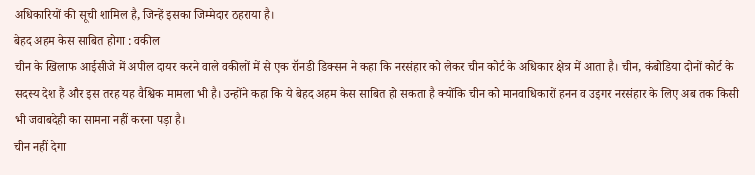अधिकारियों की सूची शामिल है, जिन्हें इसका जिम्मेदार ठहराया है।
बेहद अहम केस साबित होगा : वकील
चीन के खिलाफ आईसीजे में अपील दायर करने वाले वकीलों में से एक रॉनडी डिक्सन ने कहा कि नरसंहार को लेकर चीन कोर्ट के अधिकार क्षेत्र में आता है। चीन, कंबोडिया दोनों कोर्ट के सदस्य देश हैं और इस तरह यह वैश्विक मामला भी है। उन्होंने कहा कि ये बेहद अहम केस साबित हो सकता है क्योंकि चीन को मानवाधिकारों हनन व उइगर नरसंहार के लिए अब तक किसी भी जवाबदेही का सामना नहीं करना पड़ा है।
चीन नहीं देगा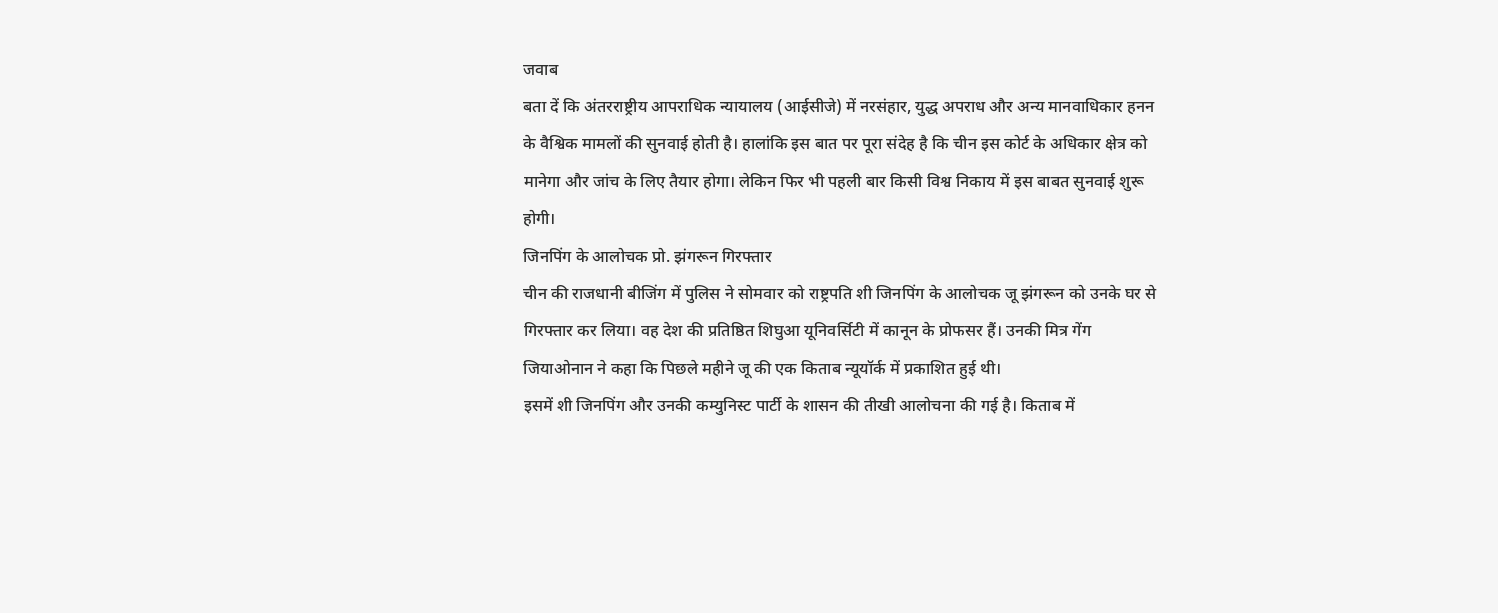जवाब
बता दें कि अंतरराष्ट्रीय आपराधिक न्यायालय (आईसीजे) में नरसंहार, युद्ध अपराध और अन्य मानवाधिकार हनन के वैश्विक मामलों की सुनवाई होती है। हालांकि इस बात पर पूरा संदेह है कि चीन इस कोर्ट के अधिकार क्षेत्र को मानेगा और जांच के लिए तैयार होगा। लेकिन फिर भी पहली बार किसी विश्व निकाय में इस बाबत सुनवाई शुरू होगी।
जिनपिंग के आलोचक प्रो. झंगरून गिरफ्तार
चीन की राजधानी बीजिंग में पुलिस ने सोमवार को राष्ट्रपति शी जिनपिंग के आलोचक जू झंगरून को उनके घर से गिरफ्तार कर लिया। वह देश की प्रतिष्ठित शिघुआ यूनिवर्सिटी में कानून के प्रोफसर हैं। उनकी मित्र गेंग जियाओनान ने कहा कि पिछले महीने जू की एक किताब न्यूयॉर्क में प्रकाशित हुई थी।
इसमें शी जिनपिंग और उनकी कम्युनिस्ट पार्टी के शासन की तीखी आलोचना की गई है। किताब में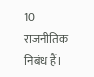10 राजनीतिक निबंध हैं।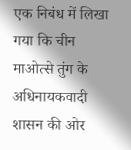एक निबंध में लिखा गया कि चीन माओत्से तुंग के अधिनायकवादी शासन की ओर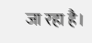जा रहा है।